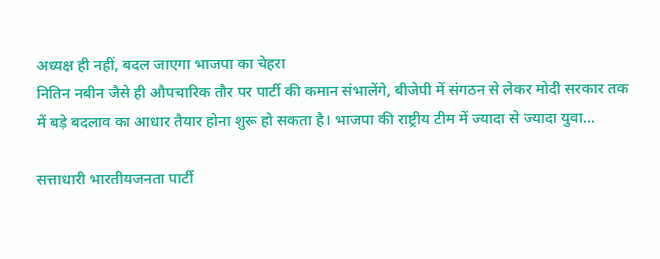अध्यक्ष ही नहीं, बदल जाएगा भाजपा का चेहरा
नितिन नबीन जैसे ही औपचारिक तौर पर पार्टी की कमान संभालेंगे, बीजेपी में संगठन से लेकर मोदी सरकार तक में बड़े बदलाव का आधार तैयार होना शुरू हो सकता है। भाजपा की राष्ट्रीय टीम में ज्यादा से ज्यादा युवा...

सत्ताधारी भारतीयजनता पार्टी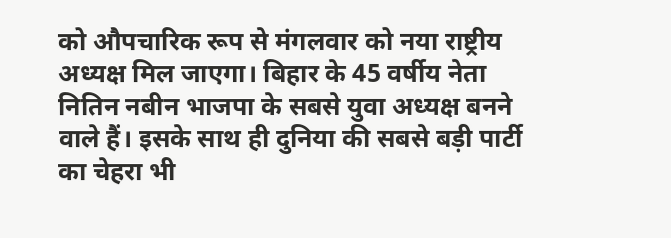को औपचारिक रूप से मंगलवार को नया राष्ट्रीय अध्यक्ष मिल जाएगा। बिहार के 45 वर्षीय नेता नितिन नबीन भाजपा के सबसे युवा अध्यक्ष बनने वाले हैं। इसके साथ ही दुनिया की सबसे बड़ी पार्टी का चेहरा भी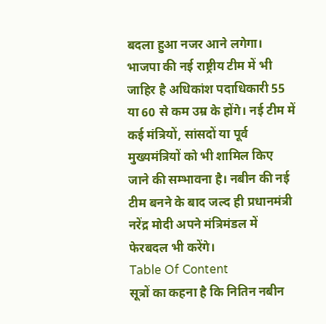बदला हुआ नजर आने लगेगा। भाजपा की नई राष्ट्रीय टीम में भी जाहिर है अधिकांश पदाधिकारी 55 या 60 से कम उम्र के होंगे। नई टीम में कई मंत्रियों, सांसदों या पूर्व मुख्यमंत्रियों को भी शामिल किए जाने की सम्भावना है। नबीन की नई टीम बनने के बाद जल्द ही प्रधानमंत्री नरेंद्र मोदी अपने मंत्रिमंडल में फेरबदल भी करेंगे।
Table Of Content
सूत्रों का कहना है कि नितिन नबीन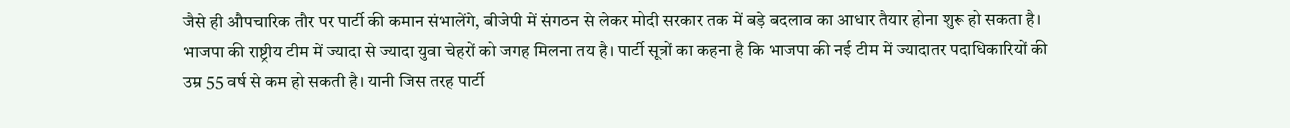जैसे ही औपचारिक तौर पर पार्टी की कमान संभालेंगे, बीजेपी में संगठन से लेकर मोदी सरकार तक में बड़े बदलाव का आधार तैयार होना शुरू हो सकता है। भाजपा की राष्ट्रीय टीम में ज्यादा से ज्यादा युवा चेहरों को जगह मिलना तय है। पार्टी सूत्रों का कहना है कि भाजपा की नई टीम में ज्यादातर पदाधिकारियों की उम्र 55 वर्ष से कम हो सकती है। यानी जिस तरह पार्टी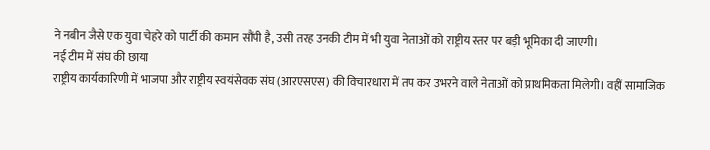ने नबीन जैसे एक युवा चेहरे को पार्टी की कमान सौंपी है, उसी तरह उनकी टीम में भी युवा नेताओं को राष्ट्रीय स्तर पर बड़ी भूमिका दी जाएगी।
नई टीम में संघ की छाया
राष्ट्रीय कार्यकारिणी में भाजपा और राष्ट्रीय स्वयंसेवक संघ (आरएसएस) की विचारधारा में तप कर उभरने वाले नेताओं को प्राथमिकता मिलेगी। वहीं सामाजिक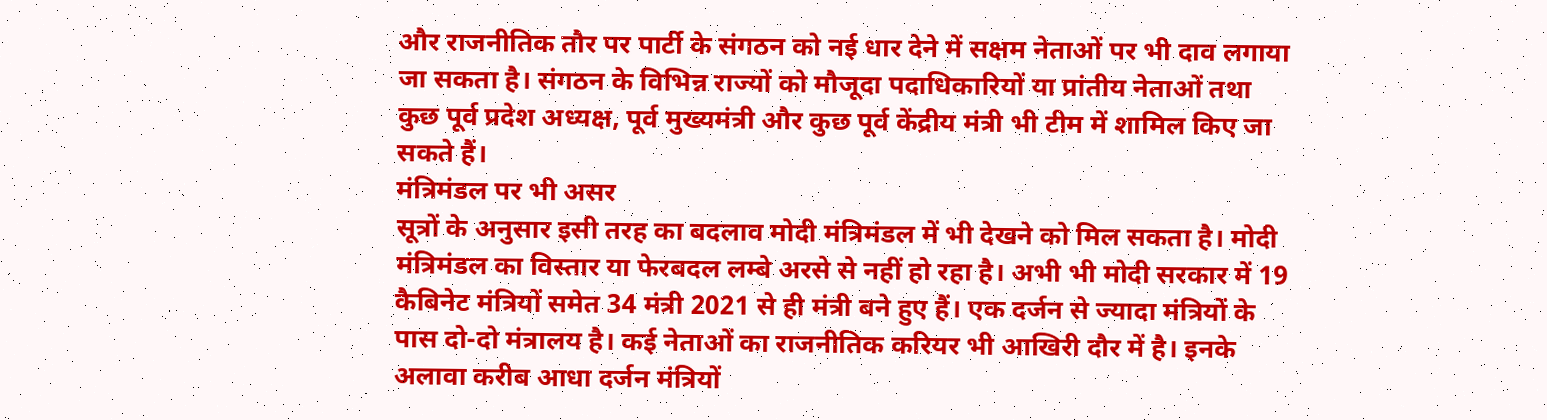और राजनीतिक तौर पर पार्टी के संगठन को नई धार देने में सक्षम नेताओं पर भी दाव लगाया जा सकता है। संगठन के विभिन्न राज्यों को मौजूदा पदाधिकारियों या प्रांतीय नेताओं तथा कुछ पूर्व प्रदेश अध्यक्ष, पूर्व मुख्यमंत्री और कुछ पूर्व केंद्रीय मंत्री भी टीम में शामिल किए जा सकते हैं।
मंत्रिमंडल पर भी असर
सूत्रों के अनुसार इसी तरह का बदलाव मोदी मंत्रिमंडल में भी देखने को मिल सकता है। मोदी मंत्रिमंडल का विस्तार या फेरबदल लम्बे अरसे से नहीं हो रहा है। अभी भी मोदी सरकार में 19 कैबिनेट मंत्रियों समेत 34 मंत्री 2021 से ही मंत्री बने हुए हैं। एक दर्जन से ज्यादा मंत्रियों के पास दो-दो मंत्रालय है। कई नेताओं का राजनीतिक करियर भी आखिरी दौर में है। इनके अलावा करीब आधा दर्जन मंत्रियों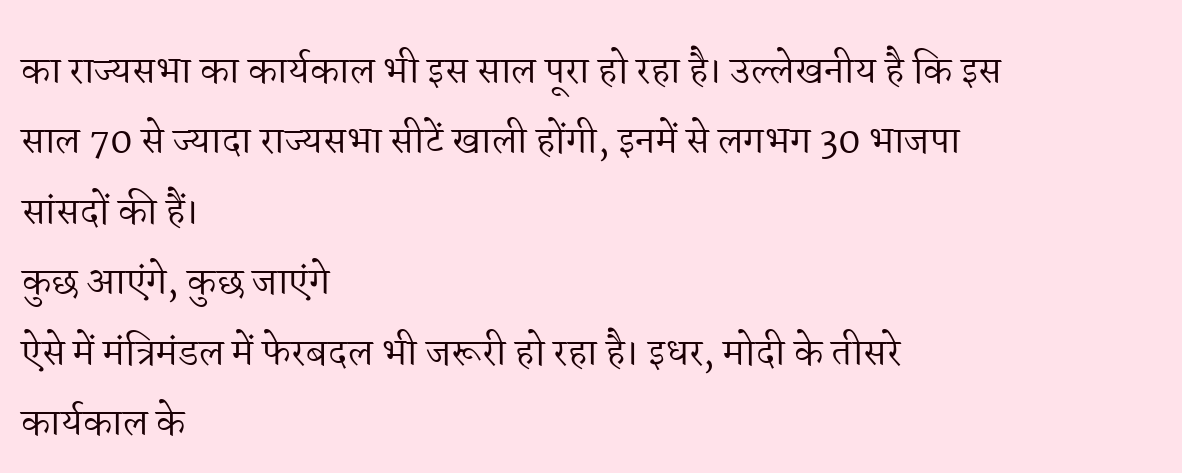का राज्यसभा का कार्यकाल भी इस साल पूरा हो रहा है। उल्लेखनीय है कि इस साल 70 से ज्यादा राज्यसभा सीटें खाली होंगी, इनमें से लगभग 30 भाजपा सांसदों की हैं।
कुछ आएंगे, कुछ जाएंगे
ऐसे में मंत्रिमंडल में फेरबदल भी जरूरी हो रहा है। इधर, मोदी के तीसरे कार्यकाल के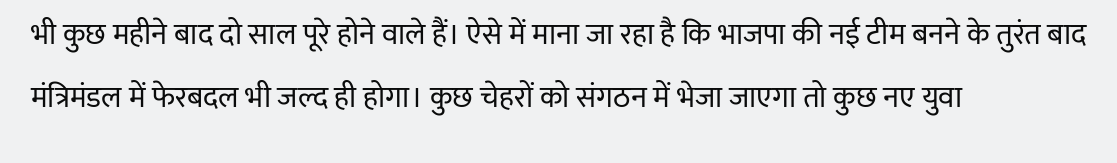भी कुछ महीने बाद दो साल पूरे होने वाले हैं। ऐसे में माना जा रहा है कि भाजपा की नई टीम बनने के तुरंत बाद मंत्रिमंडल में फेरबदल भी जल्द ही होगा। कुछ चेहरों को संगठन में भेजा जाएगा तो कुछ नए युवा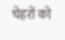चेहरों को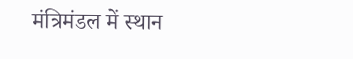मंत्रिमंडल में स्थान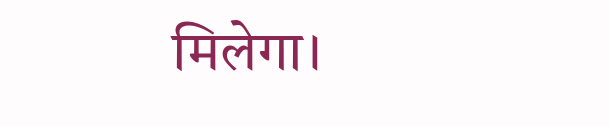मिलेगा।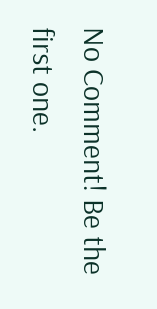No Comment! Be the first one.